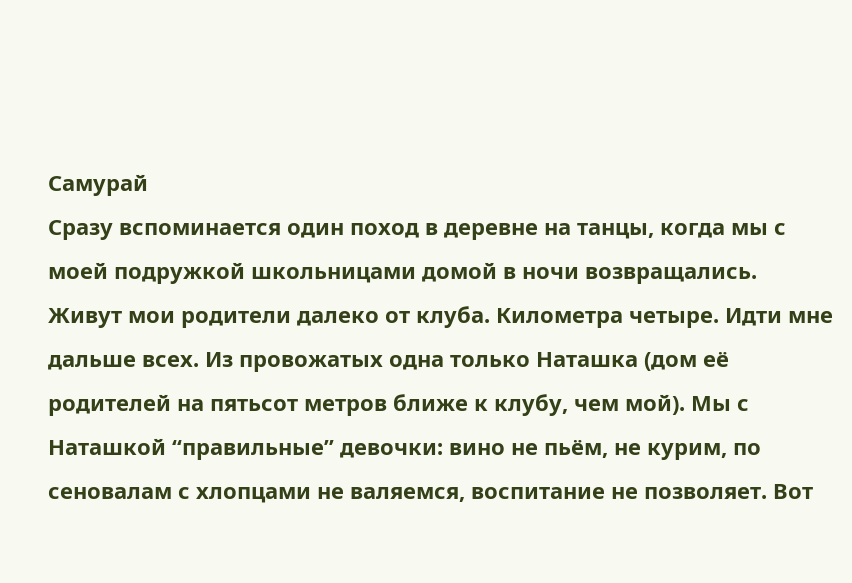Самурай
Сразу вспоминается один поход в деревне на танцы, когда мы с моей подружкой школьницами домой в ночи возвращались. Живут мои родители далеко от клуба. Километра четыре. Идти мне дальше всех. Из провожатых одна только Наташка (дом её родителей на пятьсот метров ближе к клубу, чем мой). Мы с Наташкой “правильные” девочки: вино не пьём, не курим, по сеновалам с хлопцами не валяемся, воспитание не позволяет. Вот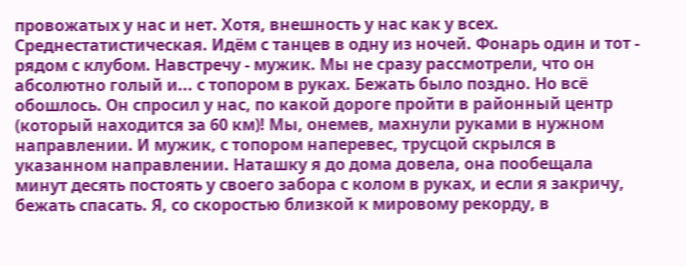провожатых у нас и нет. Хотя, внешность у нас как у всех. Среднестатистическая. Идём с танцев в одну из ночей. Фонарь один и тот - рядом с клубом. Навстречу - мужик. Мы не сразу рассмотрели, что он абсолютно голый и... с топором в руках. Бежать было поздно. Но всё обошлось. Он спросил у нас, по какой дороге пройти в районный центр (который находится за 60 км)! Мы, онемев, махнули руками в нужном направлении. И мужик, с топором наперевес, трусцой скрылся в указанном направлении. Наташку я до дома довела, она пообещала минут десять постоять у своего забора с колом в руках, и если я закричу, бежать спасать. Я, со скоростью близкой к мировому рекорду, в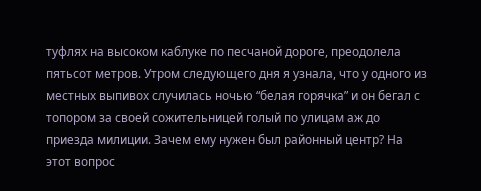туфлях на высоком каблуке по песчаной дороге, преодолела пятьсот метров. Утром следующего дня я узнала, что у одного из местных выпивох случилась ночью “белая горячка” и он бегал с топором за своей сожительницей голый по улицам аж до приезда милиции. Зачем ему нужен был районный центр? На этот вопрос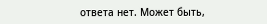ответа нет. Может быть,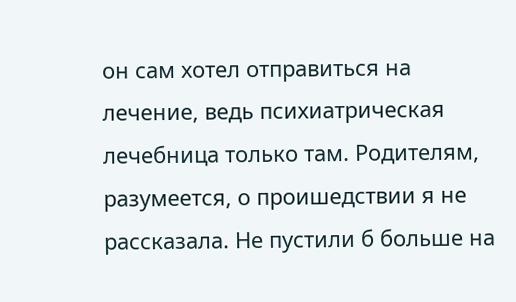он сам хотел отправиться на лечение, ведь психиатрическая лечебница только там. Родителям, разумеется, о проишедствии я не рассказала. Не пустили б больше на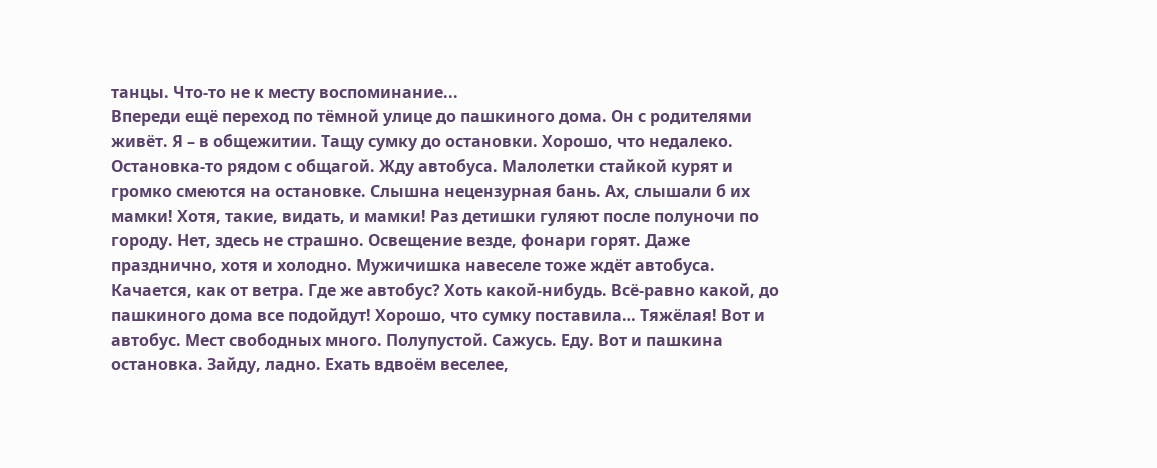танцы. Что-то не к месту воспоминание...
Впереди ещё переход по тёмной улице до пашкиного дома. Он с родителями живёт. Я – в общежитии. Тащу сумку до остановки. Хорошо, что недалеко. Остановка-то рядом с общагой. Жду автобуса. Малолетки стайкой курят и громко смеются на остановке. Слышна нецензурная бань. Ах, слышали б их мамки! Хотя, такие, видать, и мамки! Раз детишки гуляют после полуночи по городу. Нет, здесь не страшно. Освещение везде, фонари горят. Даже празднично, хотя и холодно. Мужичишка навеселе тоже ждёт автобуса. Качается, как от ветра. Где же автобус? Хоть какой-нибудь. Всё-равно какой, до пашкиного дома все подойдут! Хорошо, что сумку поставила… Тяжёлая! Вот и автобус. Мест свободных много. Полупустой. Сажусь. Еду. Вот и пашкина остановка. Зайду, ладно. Ехать вдвоём веселее,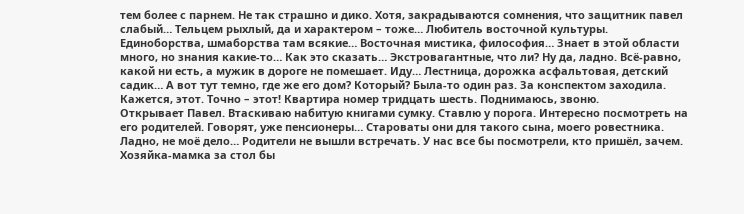тем более с парнем. Не так страшно и дико. Хотя, закрадываются сомнения, что защитник павел слабый… Тельцем рыхлый, да и характером – тоже… Любитель восточной культуры. Единоборства, шмаборства там всякие… Восточная мистика, философия… Знает в этой области много, но знания какие-то… Как это сказать… Экстровагантные, что ли? Ну да, ладно. Всё-равно, какой ни есть, а мужик в дороге не помешает. Иду… Лестница, дорожка асфальтовая, детский садик… А вот тут темно, где же его дом? Который? Была-то один раз. За конспектом заходила. Кажется, этот. Точно – этот! Квартира номер тридцать шесть. Поднимаюсь, звоню.
Открывает Павел. Втаскиваю набитую книгами сумку. Ставлю у порога. Интересно посмотреть на его родителей. Говорят, уже пенсионеры… Староваты они для такого сына, моего ровестника. Ладно, не моё дело… Родители не вышли встречать. У нас все бы посмотрели, кто пришёл, зачем. Хозяйка-мамка за стол бы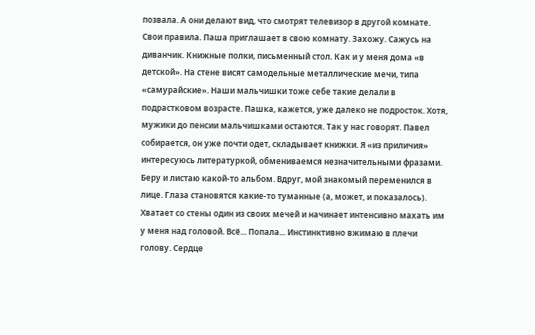позвала. А они делают вид, что смотрят телевизор в другой комнате. Свои правила. Паша приглашает в свою комнату. Захожу. Сажусь на диванчик. Книжные полки, письменный стол. Как и у меня дома «в детской». На стене висят самодельные металлические мечи, типа «самурайские». Наши мальчишки тоже себе такие делали в подрастковом возрасте. Пашка, кажется, уже далеко не подросток. Хотя, мужики до пенсии мальчишками остаются. Так у нас говорят. Павел собирается, он уже почти одет, складывает книжки. Я «из приличия» интересуюсь литературкой, обмениваемся незначительными фразами. Беру и листаю какой-то альбом. Вдруг, мой знакомый переменился в лице. Глаза становятся какие-то туманные (а, может, и показалось). Хватает со стены один из своих мечей и начинает интенсивно махать им у меня над головой. Всё... Попала... Инстинктивно вжимаю в плечи голову. Сердце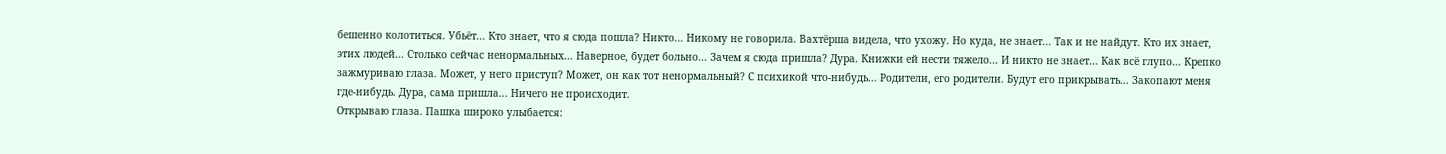бешенно колотиться. Убьёт... Кто знает, что я сюда пошла? Никто... Никому не говорила. Вахтёрша видела, что ухожу. Но куда, не знает... Так и не найдут. Кто их знает, этих людей... Столько сейчас ненормальных... Наверное, будет больно... Зачем я сюда пришла? Дура. Книжки ей нести тяжело... И никто не знает... Как всё глупо... Крепко зажмуриваю глаза. Может, у него приступ? Может, он как тот ненормальный? С психикой что-нибудь... Родители, его родители. Будут его прикрывать... Закопают меня где-нибудь. Дура, сама пришла... Ничего не происходит.
Открываю глаза. Пашка широко улыбается: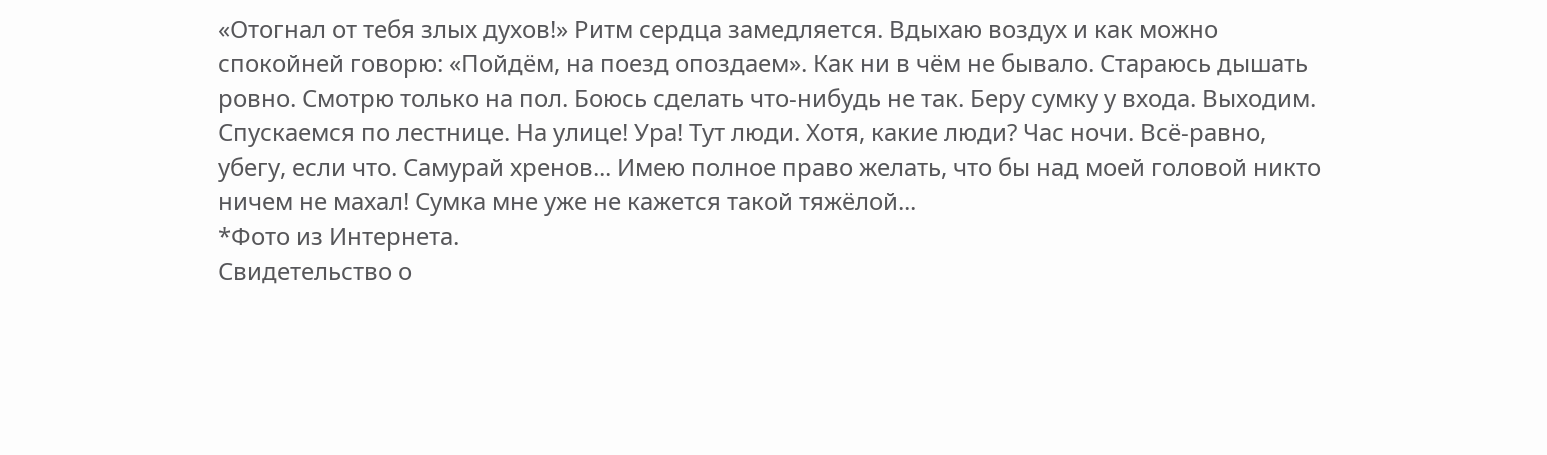«Отогнал от тебя злых духов!» Ритм сердца замедляется. Вдыхаю воздух и как можно спокойней говорю: «Пойдём, на поезд опоздаем». Как ни в чём не бывало. Стараюсь дышать ровно. Смотрю только на пол. Боюсь сделать что-нибудь не так. Беру сумку у входа. Выходим. Спускаемся по лестнице. На улице! Ура! Тут люди. Хотя, какие люди? Час ночи. Всё-равно, убегу, если что. Самурай хренов... Имею полное право желать, что бы над моей головой никто ничем не махал! Сумка мне уже не кажется такой тяжёлой...
*Фото из Интернета.
Свидетельство о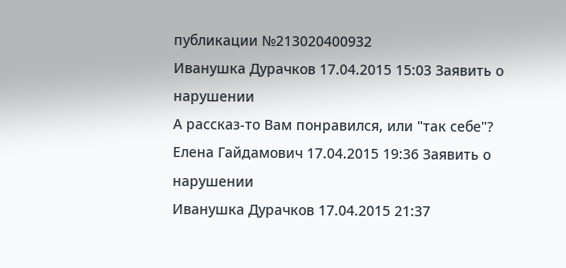публикации №213020400932
Иванушка Дурачков 17.04.2015 15:03 Заявить о нарушении
А рассказ-то Вам понравился, или "так себе"?
Елена Гайдамович 17.04.2015 19:36 Заявить о нарушении
Иванушка Дурачков 17.04.2015 21:37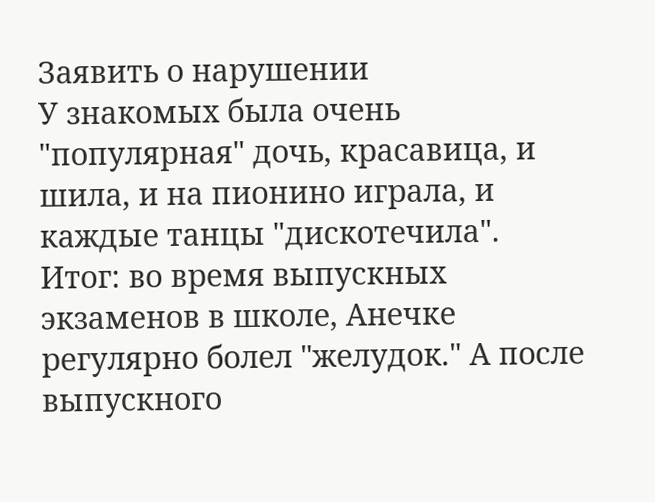Заявить о нарушении
У знакомых была очень "популярная" дочь, красавица, и шила, и на пионино играла, и каждые танцы "дискотечила". Итог: во время выпускных экзаменов в школе, Анечке регулярно болел "желудок." А после выпускного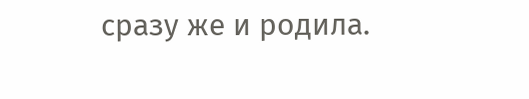сразу же и родила.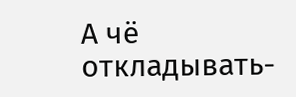А чё откладывать-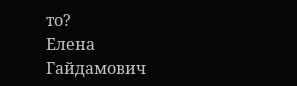то?
Елена Гайдамович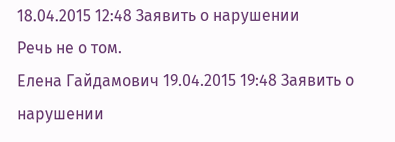18.04.2015 12:48 Заявить о нарушении
Речь не о том.
Елена Гайдамович 19.04.2015 19:48 Заявить о нарушении